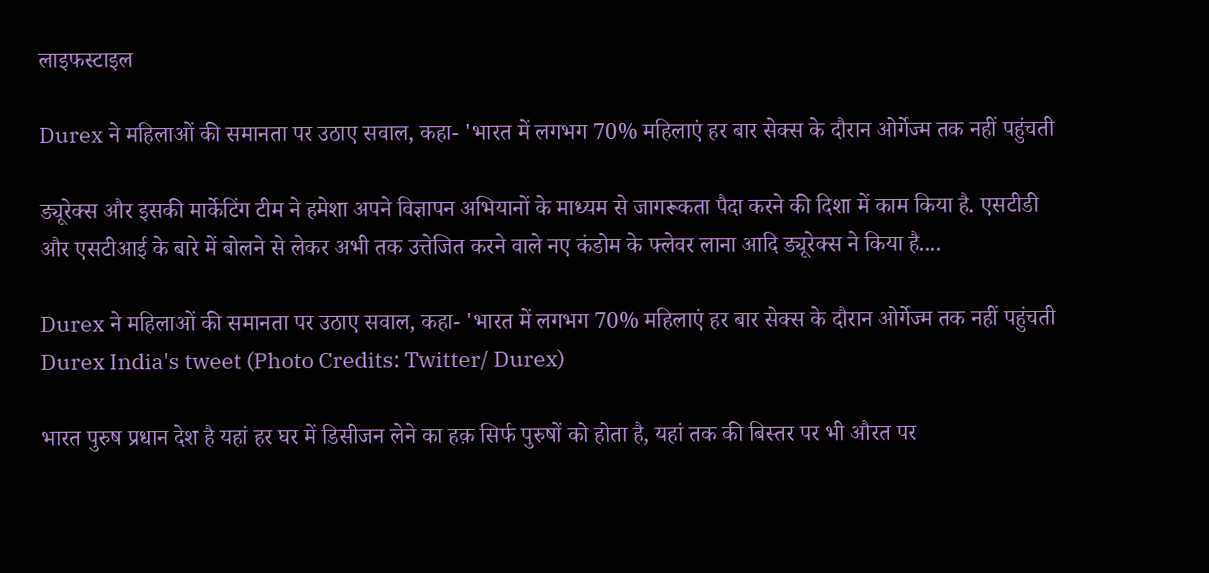लाइफस्टाइल

Durex ने महिलाओं की समानता पर उठाए सवाल, कहा- 'भारत में लगभग 70% महिलाएं हर बार सेक्स के दौरान ओर्गेज्म तक नहीं पहुंचती

ड्यूरेक्स और इसकी मार्केटिंग टीम ने हमेशा अपने विज्ञापन अभियानों के माध्यम से जागरूकता पैदा करने की दिशा में काम किया है. एसटीडी और एसटीआई के बारे में बोलने से लेकर अभी तक उत्तेजित करने वाले नए कंडोम के फ्लेवर लाना आदि ड्यूरेक्स ने किया है....

Durex ने महिलाओं की समानता पर उठाए सवाल, कहा- 'भारत में लगभग 70% महिलाएं हर बार सेक्स के दौरान ओर्गेज्म तक नहीं पहुंचती
Durex India's tweet (Photo Credits: Twitter/ Durex)

भारत पुरुष प्रधान देश है यहां हर घर में डिसीजन लेने का हक़ सिर्फ पुरुषों को होता है, यहां तक की बिस्तर पर भी औरत पर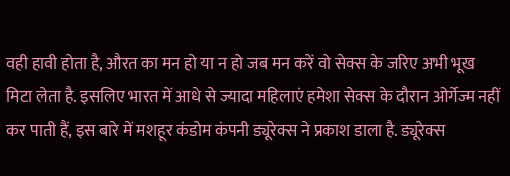वही हावी होता है, औरत का मन हो या न हो जब मन करें वो सेक्स के जरिए अभी भूख मिटा लेता है. इसलिए भारत में आधे से ज्यादा महिलाएं हमेशा सेक्स के दौरान ओर्गेज्म नहीं कर पाती हैं, इस बारे में मशहूर कंडोम कंपनी ड्यूरेक्स ने प्रकाश डाला है. ड्यूरेक्स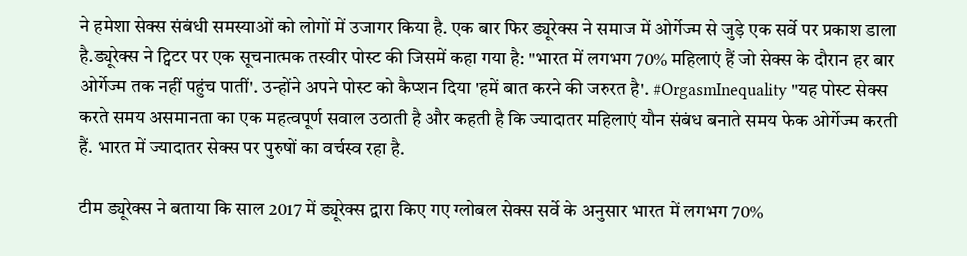ने हमेशा सेक्स संबंधी समस्याओं को लोगों में उजागर किया है. एक बार फिर ड्यूरेक्स ने समाज में ओर्गेज्म से जुड़े एक सर्वे पर प्रकाश डाला है.ड्यूरेक्स ने ट्विटर पर एक सूचनात्मक तस्वीर पोस्ट की जिसमें कहा गया है: "भारत में लगभग 70% महिलाएं हैं जो सेक्स के दौरान हर बार ओर्गेज्म तक नहीं पहुंच पातीं'. उन्होंने अपने पोस्ट को कैप्शन दिया 'हमें बात करने की जरुरत है'. #OrgasmInequality "यह पोस्ट सेक्स करते समय असमानता का एक महत्वपूर्ण सवाल उठाती है और कहती है कि ज्यादातर महिलाएं यौन संबंध बनाते समय फेक ओर्गेज्म करती हैं. भारत में ज्यादातर सेक्स पर पुरुषों का वर्चस्व रहा है.

टीम ड्यूरेक्स ने बताया कि साल 2017 में ड्यूरेक्स द्वारा किए गए ग्लोबल सेक्स सर्वे के अनुसार भारत में लगभग 70%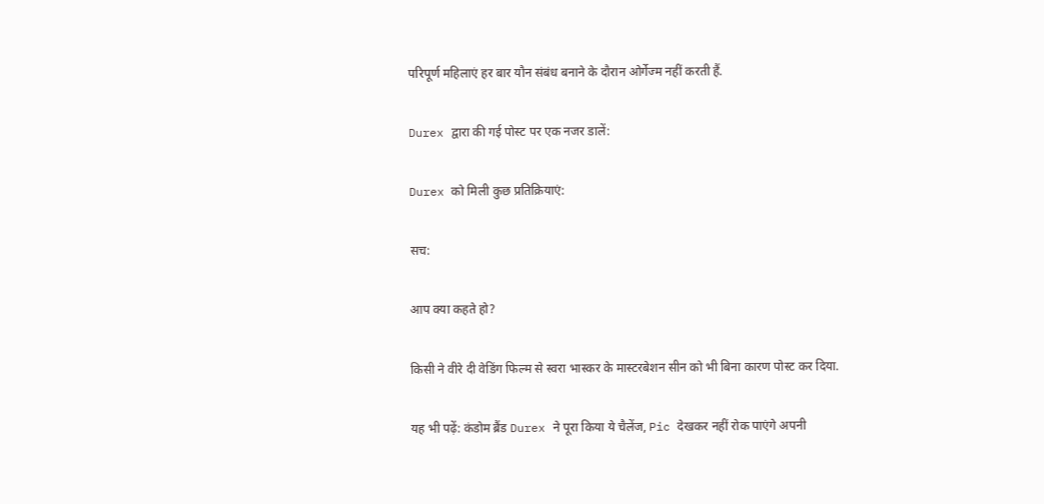परिपूर्ण महिलाएं हर बार यौन संबंध बनाने के दौरान ओर्गेज्म नहीं करती हैं.

Durex द्वारा की गई पोस्ट पर एक नजर डालें:

Durex को मिली कुछ प्रतिक्रियाएं:

सच:

आप क्या कहते हो?

किसी ने वीरे दी वेडिंग फिल्म से स्वरा भास्कर के मास्टरबेशन सीन को भी बिना कारण पोस्ट कर दिया.

यह भी पढ़ें: कंडोम ब्रैंड Durex ने पूरा किया ये चैलेंज, Pic देखकर नहीं रोक पाएंगे अपनी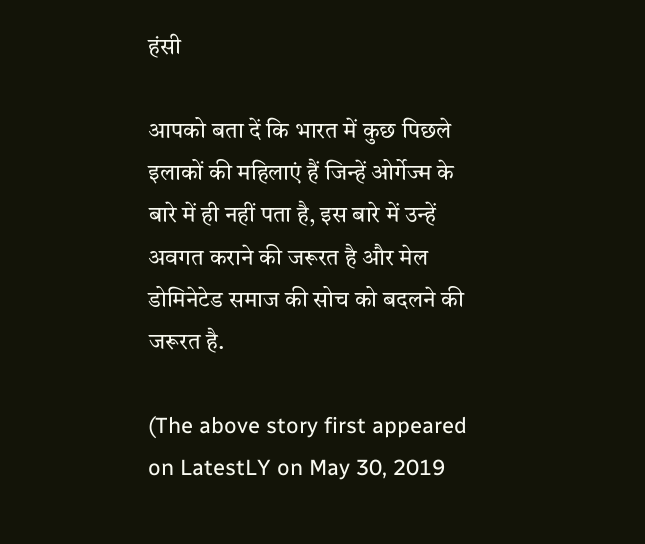हंसी

आपको बता दें कि भारत में कुछ पिछले इलाकों की महिलाएं हैं जिन्हें ओर्गेज्म के बारे में ही नहीं पता है, इस बारे में उन्हें अवगत कराने की जरूरत है और मेल डोमिनेटेड समाज की सोच को बदलने की जरूरत है.

(The above story first appeared on LatestLY on May 30, 2019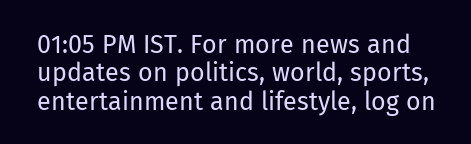01:05 PM IST. For more news and updates on politics, world, sports, entertainment and lifestyle, log on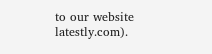to our website latestly.com).